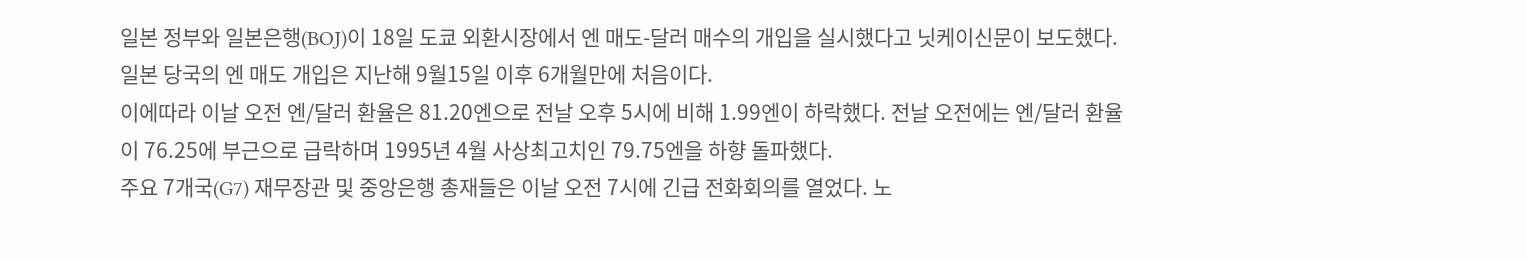일본 정부와 일본은행(BOJ)이 18일 도쿄 외환시장에서 엔 매도-달러 매수의 개입을 실시했다고 닛케이신문이 보도했다. 일본 당국의 엔 매도 개입은 지난해 9월15일 이후 6개월만에 처음이다.
이에따라 이날 오전 엔/달러 환율은 81.20엔으로 전날 오후 5시에 비해 1.99엔이 하락했다. 전날 오전에는 엔/달러 환율이 76.25에 부근으로 급락하며 1995년 4월 사상최고치인 79.75엔을 하향 돌파했다.
주요 7개국(G7) 재무장관 및 중앙은행 총재들은 이날 오전 7시에 긴급 전화회의를 열었다. 노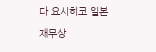다 요시히코 일본 재무상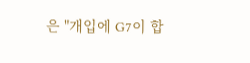은 "개입에 G7이 합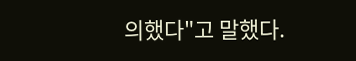의했다"고 말했다.